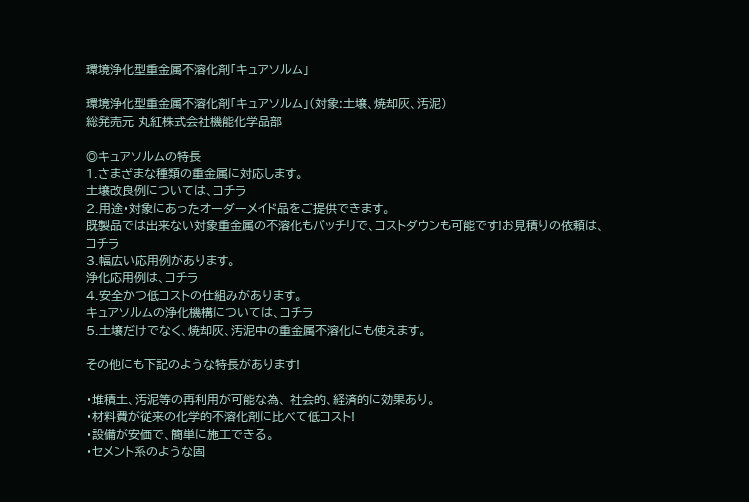環境浄化型重金属不溶化剤「キュアソルム」

環境浄化型重金属不溶化剤「キュアソルム」(対象:土壌、焼却灰、汚泥)
総発売元 丸紅株式会社機能化学品部

◎キュアソルムの特長
1.さまざまな種類の重金属に対応します。
土壌改良例については、コチラ
2.用途・対象にあったオーダーメイド品をご提供できます。
既製品では出来ない対象重金属の不溶化もバッチリで、コストダウンも可能です!お見積りの依頼は、コチラ
3.幅広い応用例があります。
浄化応用例は、コチラ
4.安全かつ低コストの仕組みがあります。
キュアソルムの浄化機構については、コチラ
5.土壌だけでなく、焼却灰、汚泥中の重金属不溶化にも使えます。

その他にも下記のような特長があります!

・堆積土、汚泥等の再利用が可能な為、 社会的、経済的に効果あり。
・材料費が従来の化学的不溶化剤に比べて低コスト!
・設備が安価で、簡単に施工できる。
・セメント系のような固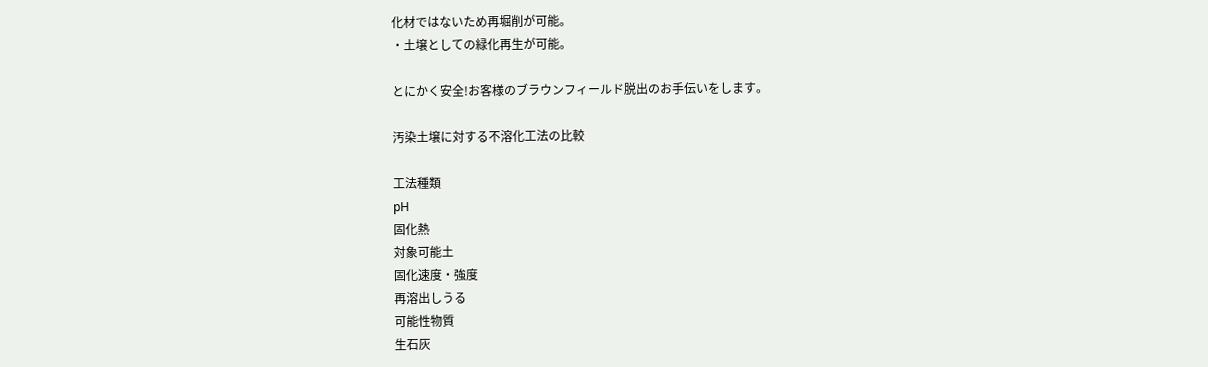化材ではないため再堀削が可能。
・土壌としての緑化再生が可能。

とにかく安全!お客様のブラウンフィールド脱出のお手伝いをします。

汚染土壌に対する不溶化工法の比較

工法種類
pH
固化熱
対象可能土
固化速度・強度
再溶出しうる
可能性物質
生石灰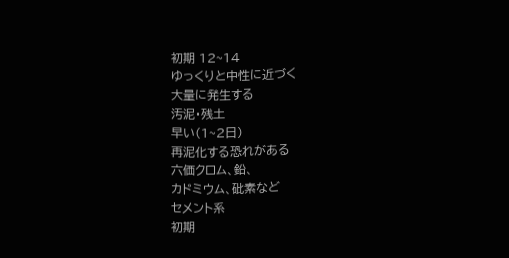初期 12~14
ゆっくりと中性に近づく
大量に発生する
汚泥・残土
早い(1~2日)
再泥化する恐れがある
六価クロム、鉛、
カドミウム、砒素など
セメント系
初期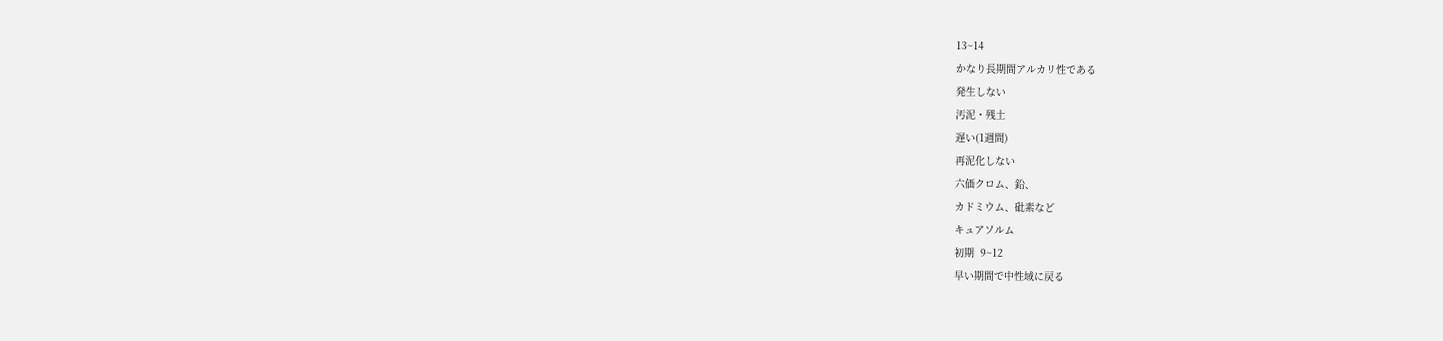13~14
かなり長期間アルカリ性である
発生しない
汚泥・残土
遅い(1週間)
再泥化しない
六価クロム、鉛、
カドミウム、砒素など
キュアソルム
初期  9~12
早い期間で中性域に戻る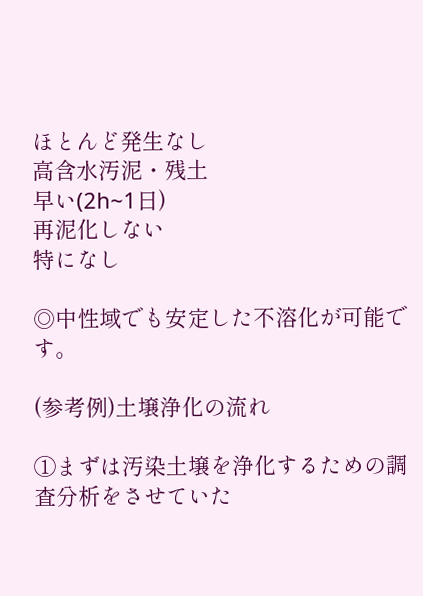ほとんど発生なし
高含水汚泥・残土
早い(2h~1日)
再泥化しない
特になし

◎中性域でも安定した不溶化が可能です。

(参考例)土壌浄化の流れ

①まずは汚染土壌を浄化するための調査分析をさせていた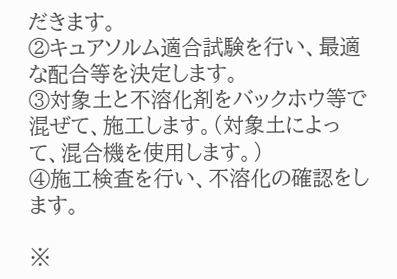だきます。
②キュアソルム適合試験を行い、最適な配合等を決定します。
③対象土と不溶化剤をバックホウ等で混ぜて、施工します。(対象土によって、混合機を使用します。)
④施工検査を行い、不溶化の確認をします。

※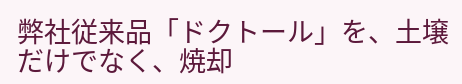弊社従来品「ドクトール」を、土壌だけでなく、焼却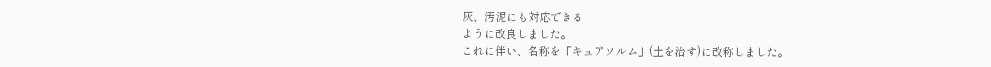灰、汚泥にも対応できる
ように改良しました。
これに伴い、名称を「キュアソルム」(土を治す)に改称しました。